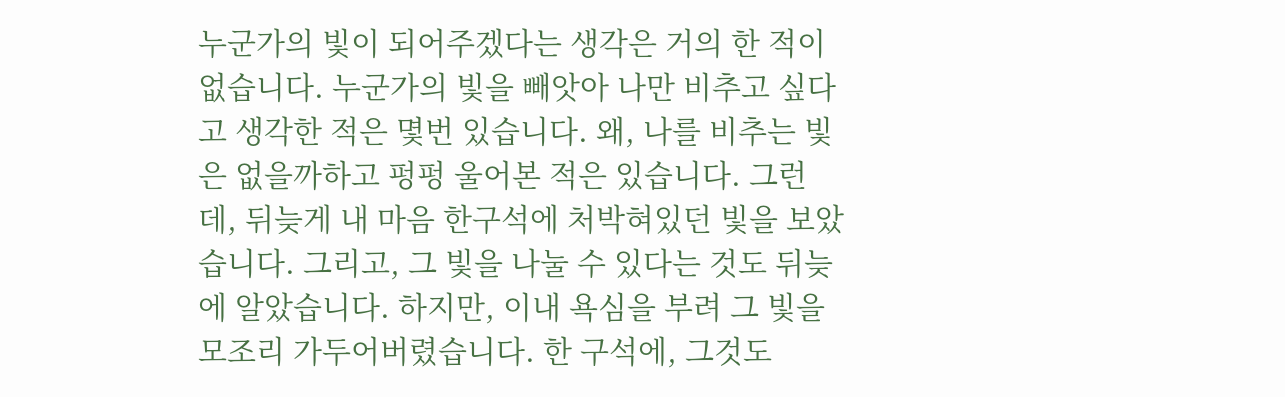누군가의 빛이 되어주겠다는 생각은 거의 한 적이 없습니다. 누군가의 빛을 빼앗아 나만 비추고 싶다고 생각한 적은 몇번 있습니다. 왜, 나를 비추는 빛은 없을까하고 펑펑 울어본 적은 있습니다. 그런데, 뒤늦게 내 마음 한구석에 처박혀있던 빛을 보았습니다. 그리고, 그 빛을 나눌 수 있다는 것도 뒤늦에 알았습니다. 하지만, 이내 욕심을 부려 그 빛을 모조리 가두어버렸습니다. 한 구석에, 그것도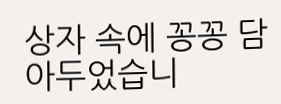상자 속에 꽁꽁 담아두었습니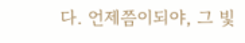다. 언제쯤이되야, 그 빛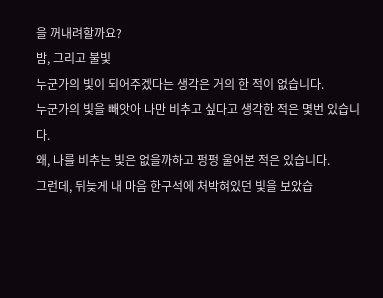을 꺼내려할까요?
밤, 그리고 불빛
누군가의 빛이 되어주겠다는 생각은 거의 한 적이 없습니다.
누군가의 빛을 빼앗아 나만 비추고 싶다고 생각한 적은 몇번 있습니다.
왜, 나를 비추는 빛은 없을까하고 펑펑 울어본 적은 있습니다.
그런데, 뒤늦게 내 마음 한구석에 처박혀있던 빛을 보았습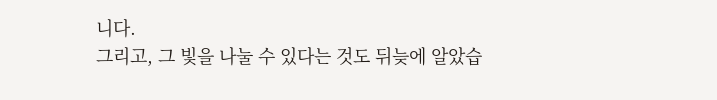니다.
그리고, 그 빛을 나눌 수 있다는 것도 뒤늦에 알았습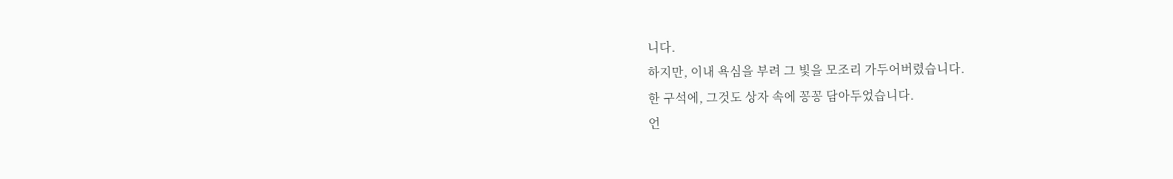니다.
하지만, 이내 욕심을 부려 그 빛을 모조리 가두어버렸습니다.
한 구석에, 그것도 상자 속에 꽁꽁 담아두었습니다.
언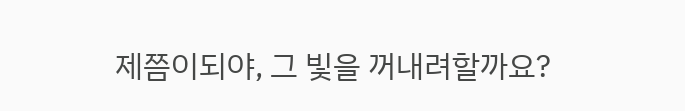제쯤이되야, 그 빛을 꺼내려할까요?